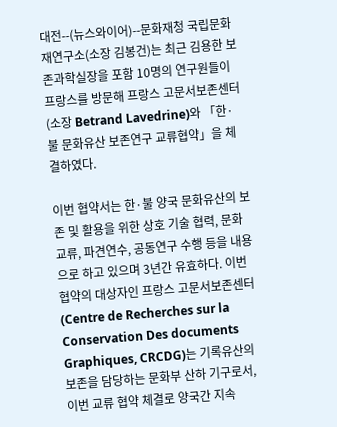대전--(뉴스와이어)--문화재청 국립문화재연구소(소장 김봉건)는 최근 김용한 보존과학실장을 포함 10명의 연구원들이 프랑스를 방문해 프랑스 고문서보존센터(소장 Betrand Lavedrine)와 「한·불 문화유산 보존연구 교류협약」을 체결하였다.

이번 협약서는 한·불 양국 문화유산의 보존 및 활용을 위한 상호 기술 협력, 문화교류, 파견연수, 공동연구 수행 등을 내용으로 하고 있으며 3년간 유효하다. 이번 협약의 대상자인 프랑스 고문서보존센터(Centre de Recherches sur la Conservation Des documents Graphiques, CRCDG)는 기록유산의 보존을 담당하는 문화부 산하 기구로서, 이번 교류 협약 체결로 양국간 지속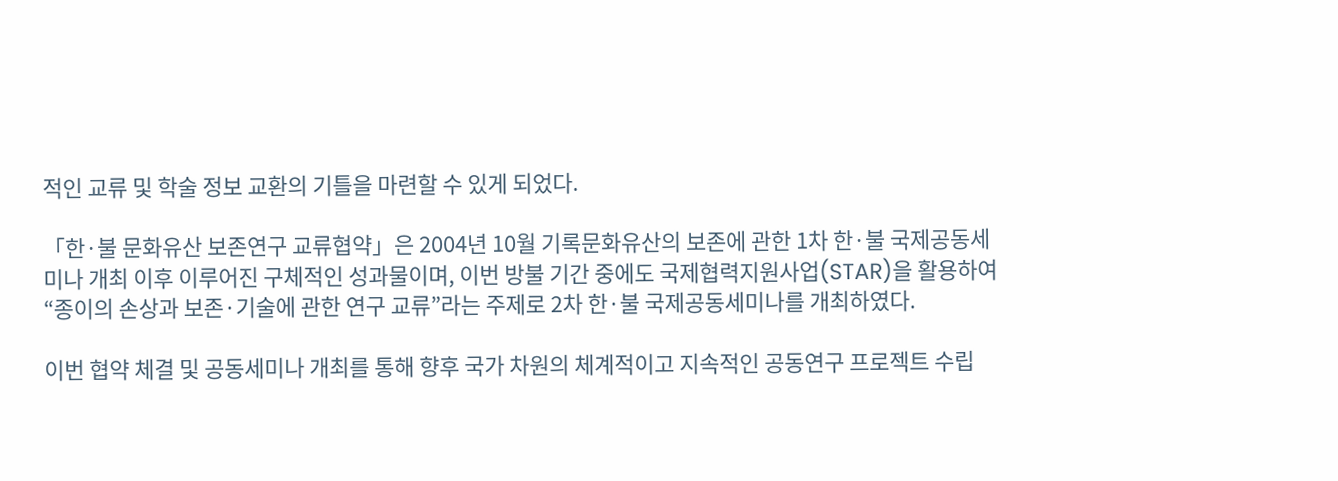적인 교류 및 학술 정보 교환의 기틀을 마련할 수 있게 되었다.

「한·불 문화유산 보존연구 교류협약」은 2004년 10월 기록문화유산의 보존에 관한 1차 한·불 국제공동세미나 개최 이후 이루어진 구체적인 성과물이며, 이번 방불 기간 중에도 국제협력지원사업(STAR)을 활용하여 “종이의 손상과 보존·기술에 관한 연구 교류”라는 주제로 2차 한·불 국제공동세미나를 개최하였다.

이번 협약 체결 및 공동세미나 개최를 통해 향후 국가 차원의 체계적이고 지속적인 공동연구 프로젝트 수립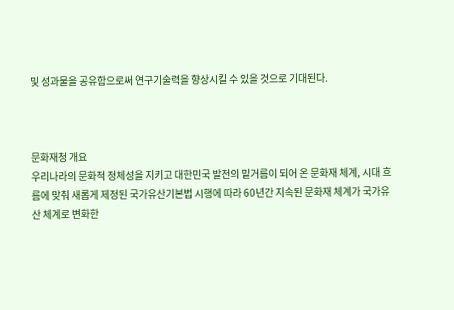및 성과물을 공유함으로써 연구기술력을 향상시킬 수 있을 것으로 기대된다.



문화재청 개요
우리나라의 문화적 정체성을 지키고 대한민국 발전의 밑거름이 되어 온 문화재 체계, 시대 흐름에 맞춰 새롭게 제정된 국가유산기본법 시행에 따라 60년간 지속된 문화재 체계가 국가유산 체계로 변화한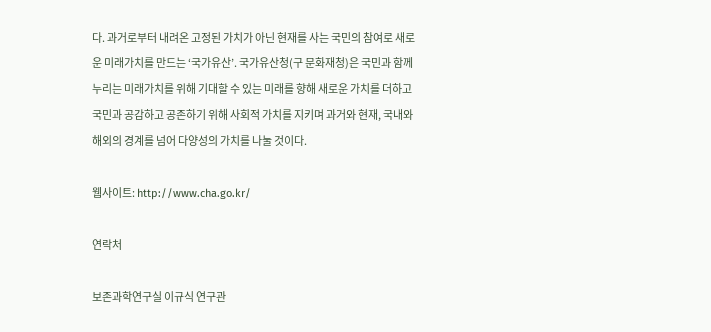다. 과거로부터 내려온 고정된 가치가 아닌 현재를 사는 국민의 참여로 새로운 미래가치를 만드는 ‘국가유산’. 국가유산청(구 문화재청)은 국민과 함께 누리는 미래가치를 위해 기대할 수 있는 미래를 향해 새로운 가치를 더하고 국민과 공감하고 공존하기 위해 사회적 가치를 지키며 과거와 현재, 국내와 해외의 경계를 넘어 다양성의 가치를 나눌 것이다.

웹사이트: http://www.cha.go.kr/

연락처

보존과학연구실 이규식 연구관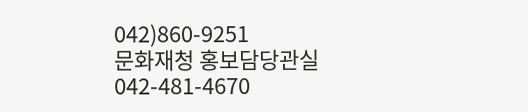042)860-9251
문화재청 홍보담당관실 042-481-4670